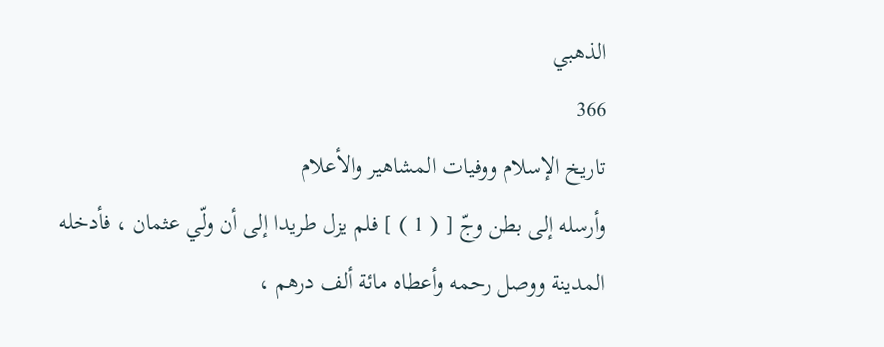الذهبي
366
تاريخ الإسلام ووفيات المشاهير والأعلام
وأرسله إلى بطن وجّ [ ( 1 ) ] فلم يزل طريدا إلى أن ولّي عثمان ، فأدخله المدينة ووصل رحمه وأعطاه مائة ألف درهم ،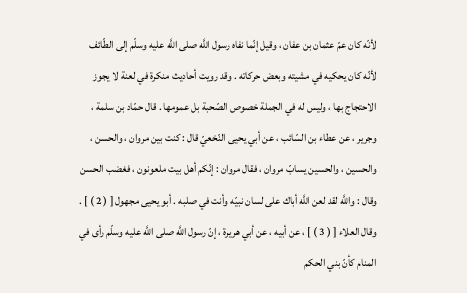لأنّه كان عمّ عثمان بن عفان ، وقيل إنّما نفاه رسول اللَّه صلى اللَّه عليه وسلّم إلى الطّائف لأنّه كان يحكيه في مشيته وبعض حركاته . وقد رويت أحاديث منكرة في لعنة لا يجوز الاحتجاج بها ، وليس له في الجملة خصوص الصّحبة بل عمومها . قال حمّاد بن سلمة ، وجرير ، عن عطاء بن السّائب ، عن أبي يحيى النّخعيّ قال : كنت بين مروان ، والحسن ، والحسين ، والحسين يسابّ مروان ، فقال مروان : إنّكم أهل بيت ملعونون ، فغضب الحسن وقال : واللَّه لقد لعن اللَّه أباك على لسان نبيّه وأنت في صلبه . أبو يحيى مجهول [ ( 2 ) ] . وقال العلاء [ ( 3 ) ] ، عن أبيه ، عن أبي هريرة ، إنّ رسول اللَّه صلى اللَّه عليه وسلّم رأى في المنام كأنّ بني الحكم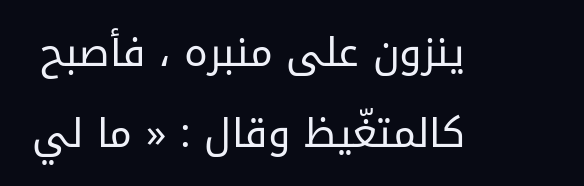ينزون على منبره ، فأصبح كالمتغّيظ وقال : « ما لي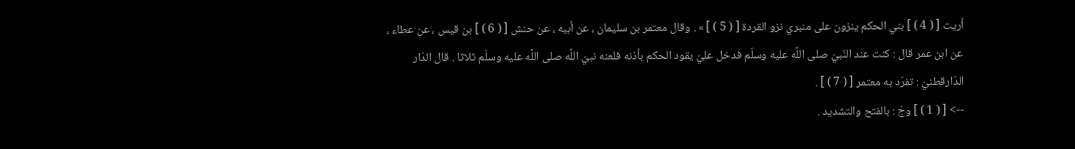أريت [ ( 4 ) ] بني الحكم ينزون على منبري نزو القردة [ ( 5 ) ] » . وقال معتمر بن سليمان ، عن أبيه ، عن حنش [ ( 6 ) ] بن قيس ، عن عطاء ، عن ابن عمر قال : كنت عند النّبيّ صلى اللَّه عليه وسلّم فدخل عليّ يقود الحكم بأذنه فلعنه نبيّ اللَّه صلى اللَّه عليه وسلّم ثلاثا . قال الدّار الدّارقطنيّ : تفرّد به معتمر [ ( 7 ) ] .
--> [ ( 1 ) ] وجّ : بالفتح والتشديد .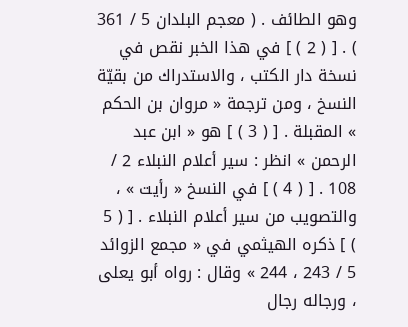وهو الطائف . ( معجم البلدان 5 / 361 ) . [ ( 2 ) ] في هذا الخبر نقص في نسخة دار الكتب ، والاستدراك من بقيّة النسخ ، ومن ترجمة « مروان بن الحكم » المقبلة . [ ( 3 ) ] هو « ابن عبد الرحمن » انظر : سير أعلام النبلاء 2 / 108 . [ ( 4 ) ] في النسخ « رأيت » ، والتصويب من سير أعلام النبلاء . [ ( 5 ) ] ذكره الهيثمي في « مجمع الزوائد 5 / 243 ، 244 » وقال : رواه أبو يعلى ، ورجاله رجال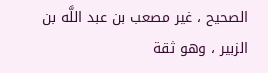الصحيح ، غير مصعب بن عبد اللَّه بن الزبير ، وهو ثقة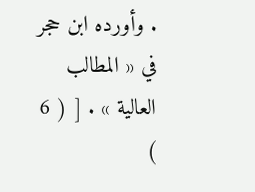. وأورده ابن حجر في « المطالب العالية » . [ ( 6 )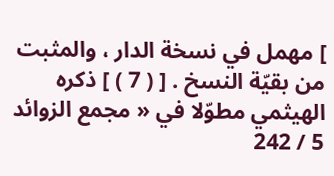] مهمل في نسخة الدار ، والمثبت من بقيّة النسخ . [ ( 7 ) ] ذكره الهيثمي مطوّلا في « مجمع الزوائد 5 / 242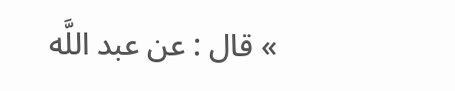» قال : عن عبد اللَّه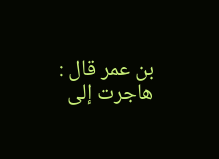بن عمر قال : هاجرت إلى